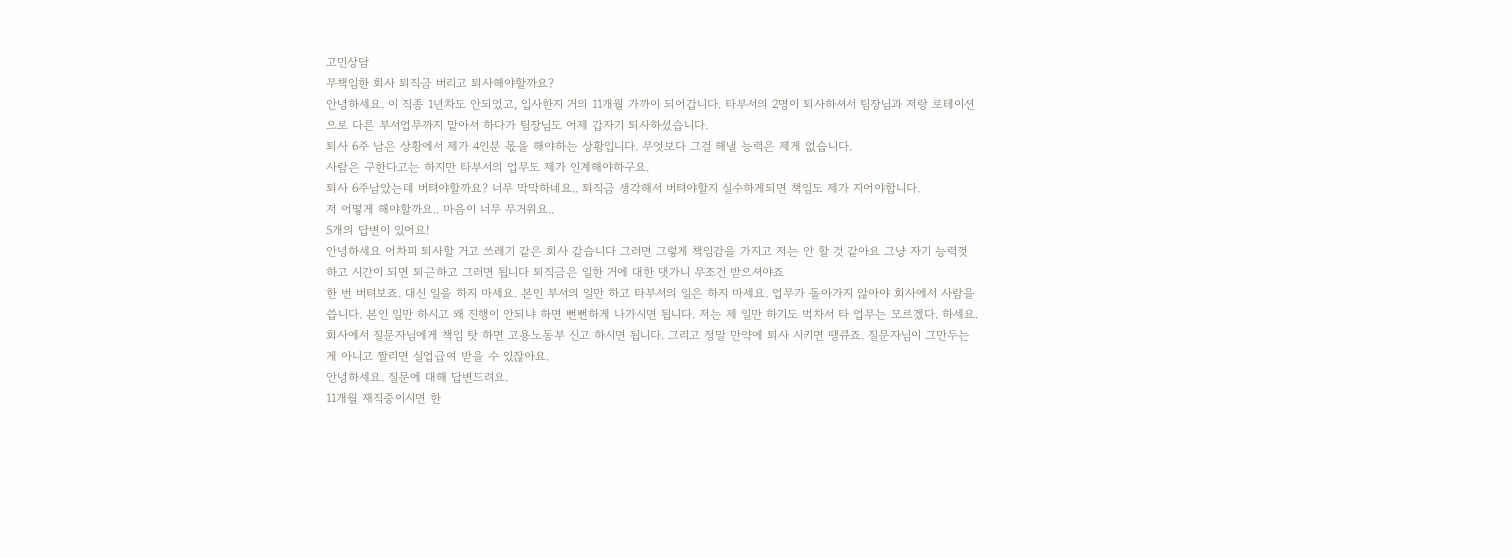고민상담
무책임한 회사 퇴직금 버리고 퇴사해야할까요?
안녕하세요. 이 직종 1년차도 안되었고, 입사한지 거의 11개월 가까이 되어갑니다. 타부서의 2명이 퇴사하셔서 팀장님과 저랑 로테이션으로 다른 부서업무까지 맡아서 하다가 팀장님도 어제 갑자기 퇴사하셨습니다.
퇴사 6주 남은 상황에서 제가 4인분 몫을 해야하는 상황입니다. 무엇보다 그걸 해낼 능력은 제게 없습니다.
사람은 구한다고는 하지만 타부서의 업무도 제가 인계해야하구요.
퇴사 6주남았는데 버텨야할까요? 너무 막막하네요.. 퇴직금 생각해서 버텨야할지 실수하게되면 책임도 제가 지어야합니다.
저 어떻게 해야할까요.. 마음이 너무 무거워요..
5개의 답변이 있어요!
안녕하세요 어차피 퇴사할 거고 쓰레기 같은 회사 같습니다 그러면 그렇게 책임감을 가지고 저는 안 할 것 같아요 그냥 자기 능력껏 하고 시간이 되면 퇴근하고 그러면 됩니다 퇴직금은 일한 거에 대한 댓가니 무조건 받으셔야죠
한 번 버텨보죠. 대신 일을 하지 마세요. 본인 부서의 일만 하고 타부서의 일은 하지 마세요. 업무가 돌아가지 않아야 회사에서 사람을 씁니다. 본인 일만 하시고 왜 진행이 안되냐 하면 뻔뻔하게 나가시면 됩니다. 저는 제 일만 하기도 벅차서 타 업무는 모르겠다. 하세요. 회사에서 질문자님에게 책임 탓 하면 고용노동부 신고 하시면 됩니다. 그리고 정말 만약에 퇴사 시키면 땡큐죠. 질문자님이 그만두는게 아니고 짤리면 실업급여 받을 수 있잖아요.
안녕하세요. 질문에 대해 답변드려요.
11개월 재직중이시면 한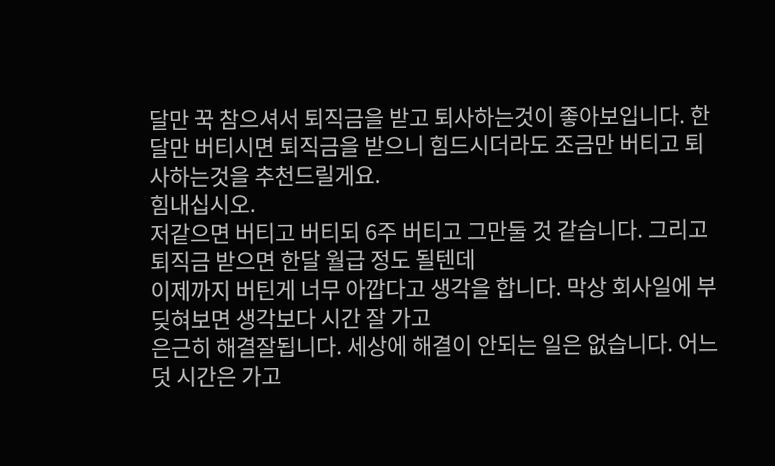달만 꾹 참으셔서 퇴직금을 받고 퇴사하는것이 좋아보입니다. 한달만 버티시면 퇴직금을 받으니 힘드시더라도 조금만 버티고 퇴사하는것을 추천드릴게요.
힘내십시오.
저같으면 버티고 버티되 6주 버티고 그만둘 것 같습니다. 그리고 퇴직금 받으면 한달 월급 정도 될텐데
이제까지 버틴게 너무 아깝다고 생각을 합니다. 막상 회사일에 부딪혀보면 생각보다 시간 잘 가고
은근히 해결잘됩니다. 세상에 해결이 안되는 일은 없습니다. 어느덧 시간은 가고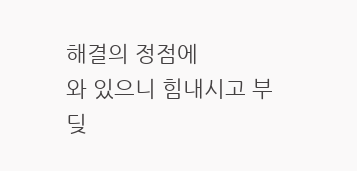해결의 정점에
와 있으니 힘내시고 부딪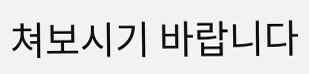쳐보시기 바랍니다